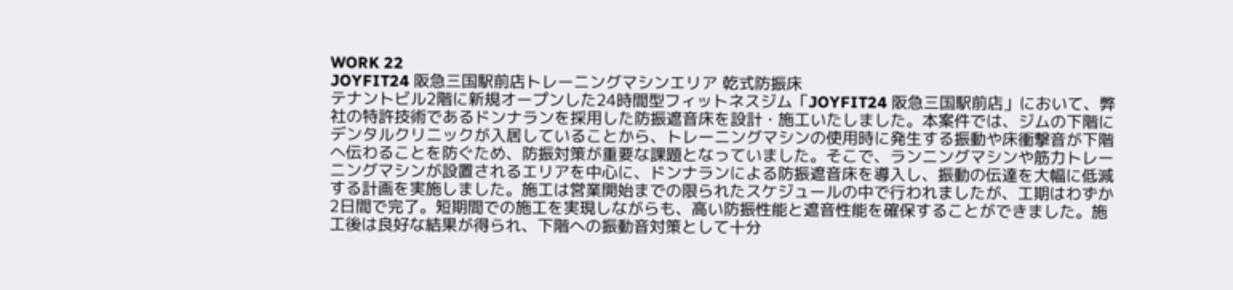WORK 22
JOYFIT24 阪急三国駅前店トレーニングマシンエリア 乾式防振床
テナントビル2階に新規オープンした24時間型フィットネスジム「JOYFIT24 阪急三国駅前店」において、弊社の特許技術であるドンナランを採用した防振遮音床を設計・施工いたしました。本案件では、ジムの下階にデンタルクリニックが入居していることから、トレーニングマシンの使用時に発生する振動や床衝撃音が下階へ伝わることを防ぐため、防振対策が重要な課題となっていました。そこで、ランニングマシンや筋力トレーニングマシンが設置されるエリアを中心に、ドンナランによる防振遮音床を導入し、振動の伝達を大幅に低減する計画を実施しました。施工は営業開始までの限られたスケジュールの中で行われましたが、工期はわずか2日間で完了。短期間での施工を実現しながらも、高い防振性能と遮音性能を確保することができました。施工後は良好な結果が得られ、下階への振動音対策として十分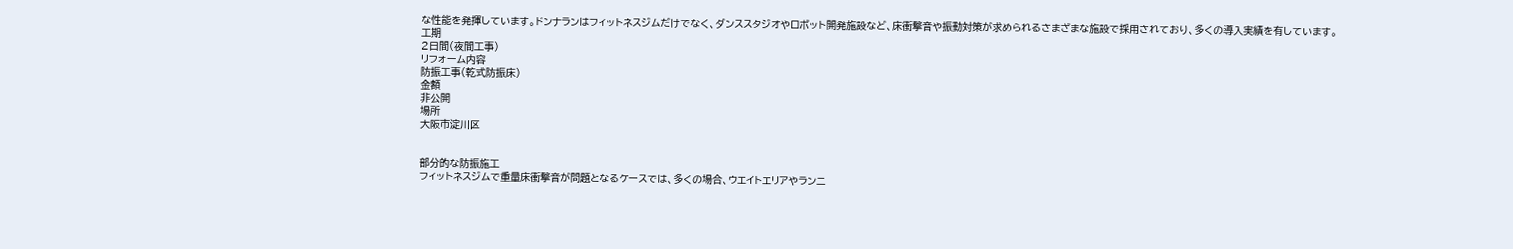な性能を発揮しています。ドンナランはフィットネスジムだけでなく、ダンススタジオやロボット開発施設など、床衝撃音や振動対策が求められるさまざまな施設で採用されており、多くの導入実績を有しています。
工期
2日間(夜間工事)
リフォーム内容
防振工事(乾式防振床)
金額
非公開
場所
大阪市淀川区


部分的な防振施工
フィットネスジムで重量床衝撃音が問題となるケースでは、多くの場合、ウエイトエリアやランニ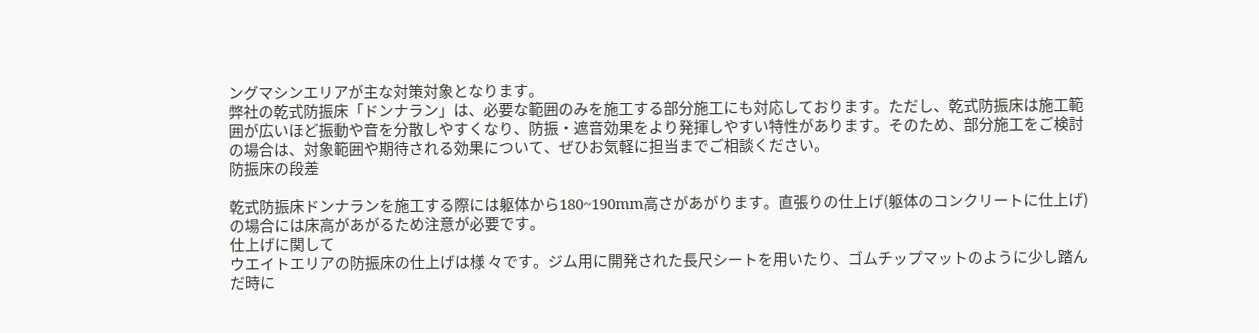ングマシンエリアが主な対策対象となります。
弊社の乾式防振床「ドンナラン」は、必要な範囲のみを施工する部分施工にも対応しております。ただし、乾式防振床は施工範囲が広いほど振動や音を分散しやすくなり、防振・遮音効果をより発揮しやすい特性があります。そのため、部分施工をご検討の場合は、対象範囲や期待される効果について、ぜひお気軽に担当までご相談ください。
防振床の段差

乾式防振床ドンナランを施工する際には躯体から180~190mm高さがあがります。直張りの仕上げ(躯体のコンクリートに仕上げ)の場合には床高があがるため注意が必要です。
仕上げに関して
ウエイトエリアの防振床の仕上げは様 々です。ジム用に開発された長尺シートを用いたり、ゴムチップマットのように少し踏んだ時に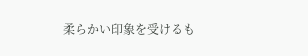柔らかい印象を受けるも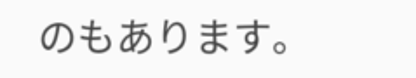のもあります。